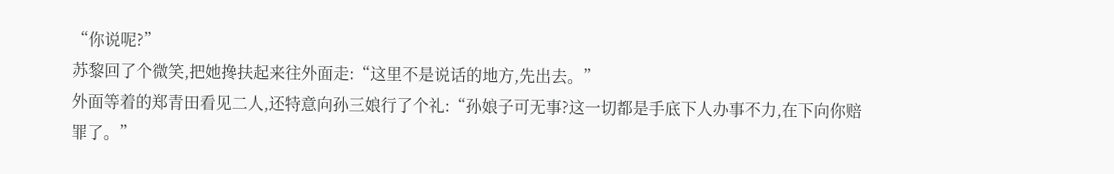“你说呢?”
苏黎回了个微笑,把她搀扶起来往外面走:“这里不是说话的地方,先出去。”
外面等着的郑青田看见二人,还特意向孙三娘行了个礼:“孙娘子可无事?这一切都是手底下人办事不力,在下向你赔罪了。”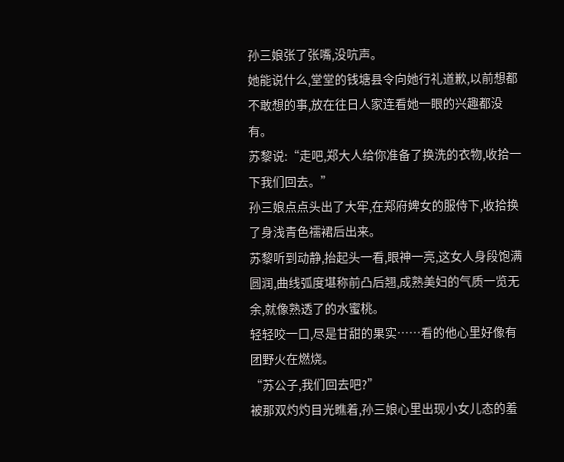孙三娘张了张嘴,没吭声。
她能说什么,堂堂的钱塘县令向她行礼道歉,以前想都不敢想的事,放在往日人家连看她一眼的兴趣都没有。
苏黎说:“走吧,郑大人给你准备了换洗的衣物,收拾一下我们回去。”
孙三娘点点头出了大牢,在郑府婢女的服侍下,收拾换了身浅青色襦裙后出来。
苏黎听到动静,抬起头一看,眼神一亮,这女人身段饱满圆润,曲线弧度堪称前凸后翘,成熟美妇的气质一览无余,就像熟透了的水蜜桃。
轻轻咬一口,尽是甘甜的果实……看的他心里好像有团野火在燃烧。
“苏公子,我们回去吧?”
被那双灼灼目光瞧着,孙三娘心里出现小女儿态的羞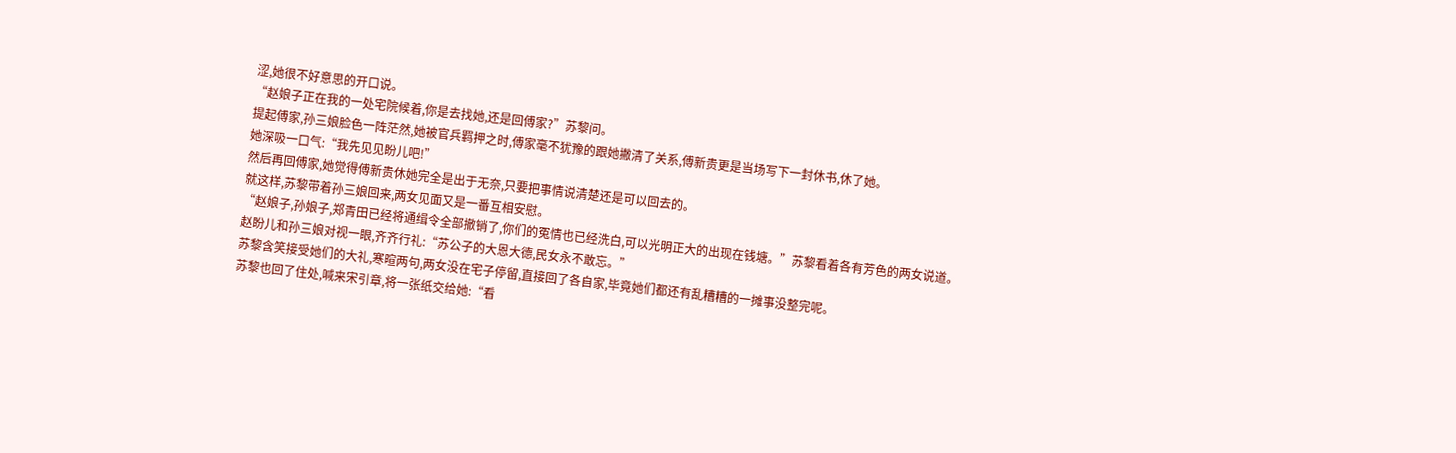涩,她很不好意思的开口说。
“赵娘子正在我的一处宅院候着,你是去找她,还是回傅家?”苏黎问。
提起傅家,孙三娘脸色一阵茫然,她被官兵羁押之时,傅家毫不犹豫的跟她撇清了关系,傅新贵更是当场写下一封休书,休了她。
她深吸一口气:“我先见见盼儿吧!”
然后再回傅家,她觉得傅新贵休她完全是出于无奈,只要把事情说清楚还是可以回去的。
就这样,苏黎带着孙三娘回来,两女见面又是一番互相安慰。
“赵娘子,孙娘子,郑青田已经将通缉令全部撤销了,你们的冤情也已经洗白,可以光明正大的出现在钱塘。”苏黎看着各有芳色的两女说道。
赵盼儿和孙三娘对视一眼,齐齐行礼:“苏公子的大恩大德,民女永不敢忘。”
苏黎含笑接受她们的大礼,寒暄两句,两女没在宅子停留,直接回了各自家,毕竟她们都还有乱糟糟的一摊事没整完呢。
苏黎也回了住处,喊来宋引章,将一张纸交给她:“看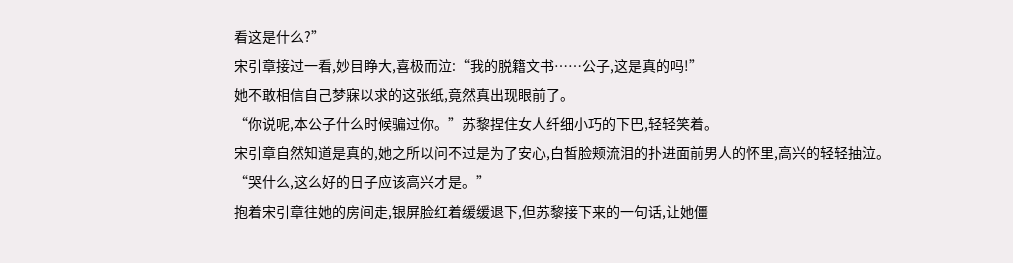看这是什么?”
宋引章接过一看,妙目睁大,喜极而泣:“我的脱籍文书……公子,这是真的吗!”
她不敢相信自己梦寐以求的这张纸,竟然真出现眼前了。
“你说呢,本公子什么时候骗过你。”苏黎捏住女人纤细小巧的下巴,轻轻笑着。
宋引章自然知道是真的,她之所以问不过是为了安心,白皙脸颊流泪的扑进面前男人的怀里,高兴的轻轻抽泣。
“哭什么,这么好的日子应该高兴才是。”
抱着宋引章往她的房间走,银屏脸红着缓缓退下,但苏黎接下来的一句话,让她僵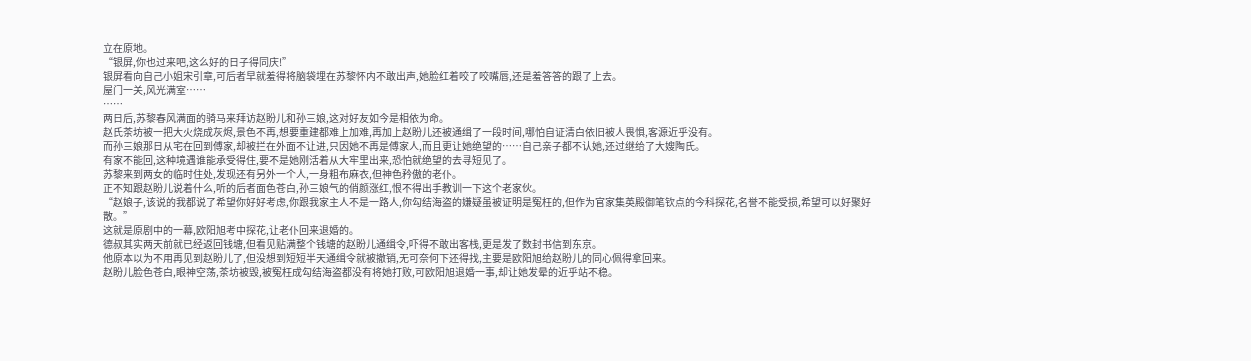立在原地。
“银屏,你也过来吧,这么好的日子得同庆!”
银屏看向自己小姐宋引章,可后者早就羞得将脑袋埋在苏黎怀内不敢出声,她脸红着咬了咬嘴唇,还是羞答答的跟了上去。
屋门一关,风光满室……
……
两日后,苏黎春风满面的骑马来拜访赵盼儿和孙三娘,这对好友如今是相依为命。
赵氏茶坊被一把大火烧成灰烬,景色不再,想要重建都难上加难,再加上赵盼儿还被通缉了一段时间,哪怕自证清白依旧被人畏惧,客源近乎没有。
而孙三娘那日从宅在回到傅家,却被拦在外面不让进,只因她不再是傅家人,而且更让她绝望的……自己亲子都不认她,还过继给了大嫂陶氏。
有家不能回,这种境遇谁能承受得住,要不是她刚活着从大牢里出来,恐怕就绝望的去寻短见了。
苏黎来到两女的临时住处,发现还有另外一个人,一身粗布麻衣,但神色矜傲的老仆。
正不知跟赵盼儿说着什么,听的后者面色苍白,孙三娘气的俏颜涨红,恨不得出手教训一下这个老家伙。
“赵娘子,该说的我都说了希望你好好考虑,你跟我家主人不是一路人,你勾结海盗的嫌疑虽被证明是冤枉的,但作为官家集英殿御笔钦点的今科探花,名誉不能受损,希望可以好聚好散。”
这就是原剧中的一幕,欧阳旭考中探花,让老仆回来退婚的。
德叔其实两天前就已经返回钱塘,但看见贴满整个钱塘的赵盼儿通缉令,吓得不敢出客栈,更是发了数封书信到东京。
他原本以为不用再见到赵盼儿了,但没想到短短半天通缉令就被撤销,无可奈何下还得找,主要是欧阳旭给赵盼儿的同心佩得拿回来。
赵盼儿脸色苍白,眼神空荡,茶坊被毁,被冤枉成勾结海盗都没有将她打败,可欧阳旭退婚一事,却让她发晕的近乎站不稳。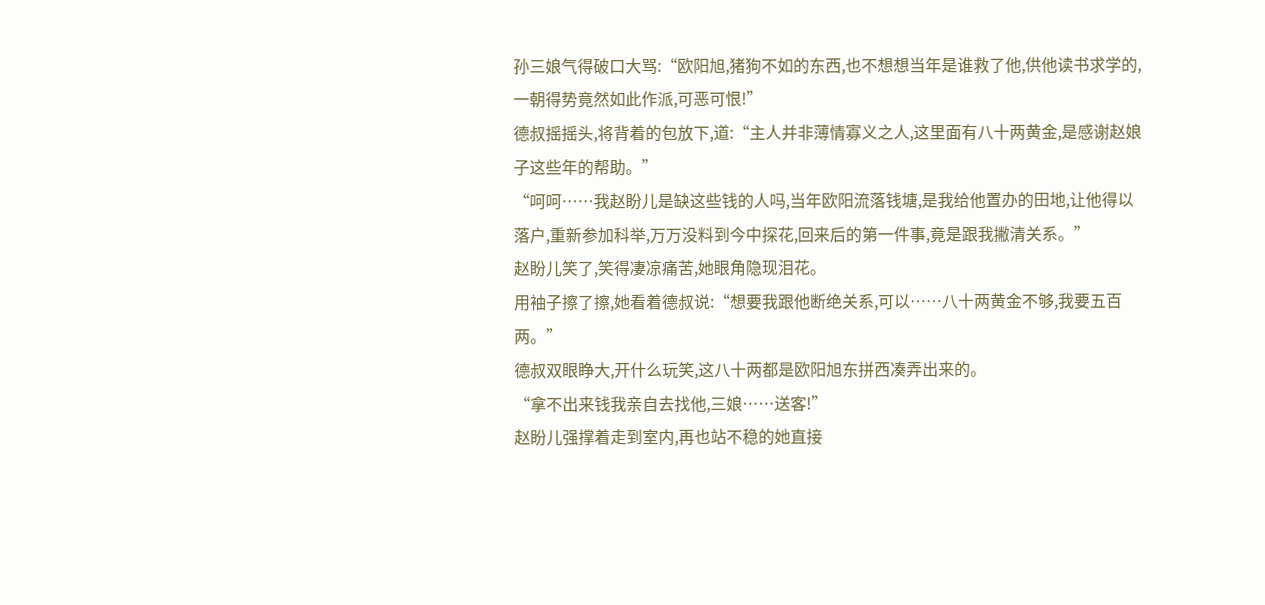孙三娘气得破口大骂:“欧阳旭,猪狗不如的东西,也不想想当年是谁救了他,供他读书求学的,一朝得势竟然如此作派,可恶可恨!”
德叔摇摇头,将背着的包放下,道:“主人并非薄情寡义之人,这里面有八十两黄金,是感谢赵娘子这些年的帮助。”
“呵呵……我赵盼儿是缺这些钱的人吗,当年欧阳流落钱塘,是我给他置办的田地,让他得以落户,重新参加科举,万万没料到今中探花,回来后的第一件事,竟是跟我撇清关系。”
赵盼儿笑了,笑得凄凉痛苦,她眼角隐现泪花。
用袖子擦了擦,她看着德叔说:“想要我跟他断绝关系,可以……八十两黄金不够,我要五百两。”
德叔双眼睁大,开什么玩笑,这八十两都是欧阳旭东拼西凑弄出来的。
“拿不出来钱我亲自去找他,三娘……送客!”
赵盼儿强撑着走到室内,再也站不稳的她直接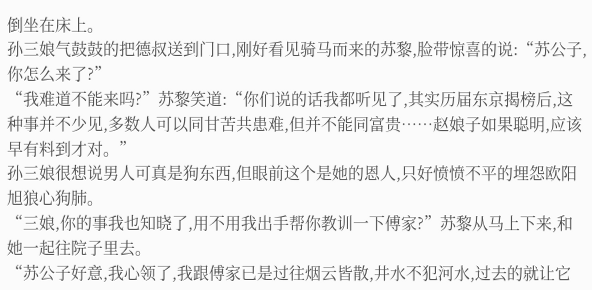倒坐在床上。
孙三娘气鼓鼓的把德叔送到门口,刚好看见骑马而来的苏黎,脸带惊喜的说:“苏公子,你怎么来了?”
“我难道不能来吗?”苏黎笑道:“你们说的话我都听见了,其实历届东京揭榜后,这种事并不少见,多数人可以同甘苦共患难,但并不能同富贵……赵娘子如果聪明,应该早有料到才对。”
孙三娘很想说男人可真是狗东西,但眼前这个是她的恩人,只好愤愤不平的埋怨欧阳旭狼心狗肺。
“三娘,你的事我也知晓了,用不用我出手帮你教训一下傅家?”苏黎从马上下来,和她一起往院子里去。
“苏公子好意,我心领了,我跟傅家已是过往烟云皆散,井水不犯河水,过去的就让它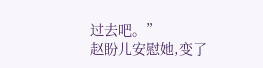过去吧。”
赵盼儿安慰她,变了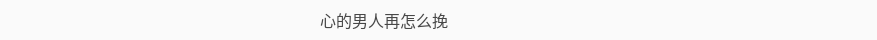心的男人再怎么挽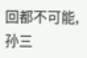回都不可能,孙三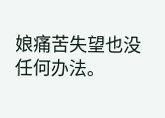娘痛苦失望也没任何办法。